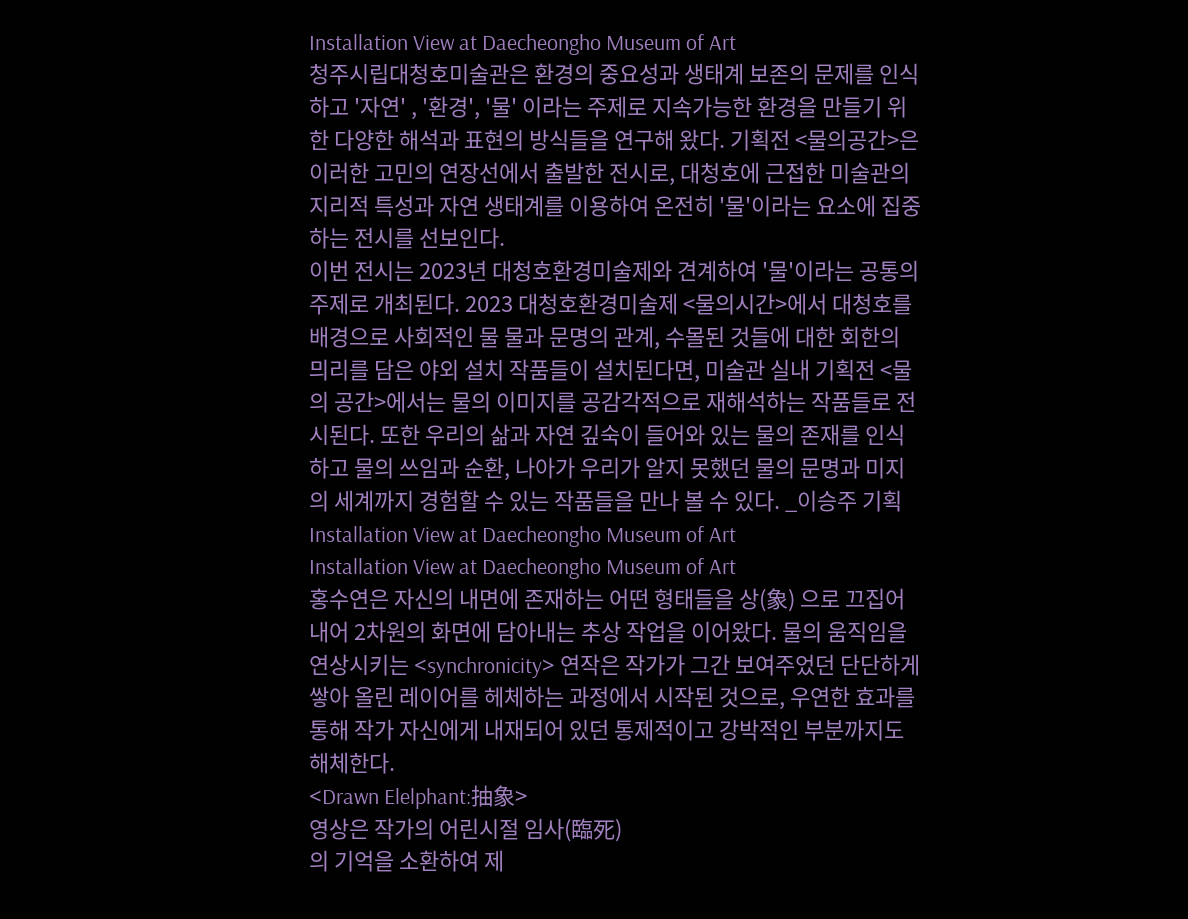Installation View at Daecheongho Museum of Art
청주시립대청호미술관은 환경의 중요성과 생태계 보존의 문제를 인식하고 '자연' , '환경', '물' 이라는 주제로 지속가능한 환경을 만들기 위한 다양한 해석과 표현의 방식들을 연구해 왔다. 기획전 <물의공간>은 이러한 고민의 연장선에서 출발한 전시로, 대청호에 근접한 미술관의 지리적 특성과 자연 생태계를 이용하여 온전히 '물'이라는 요소에 집중하는 전시를 선보인다.
이번 전시는 2023년 대청호환경미술제와 견계하여 '물'이라는 공통의 주제로 개최된다. 2023 대청호환경미술제 <물의시간>에서 대청호를 배경으로 사회적인 물 물과 문명의 관계, 수몰된 것들에 대한 회한의 믜리를 담은 야외 설치 작품들이 설치된다면, 미술관 실내 기획전 <물의 공간>에서는 물의 이미지를 공감각적으로 재해석하는 작품들로 전시된다. 또한 우리의 삶과 자연 깊숙이 들어와 있는 물의 존재를 인식하고 물의 쓰임과 순환, 나아가 우리가 알지 못했던 물의 문명과 미지의 세계까지 경험할 수 있는 작품들을 만나 볼 수 있다. _이승주 기획
Installation View at Daecheongho Museum of Art
Installation View at Daecheongho Museum of Art
홍수연은 자신의 내면에 존재하는 어떤 형태들을 상(象) 으로 끄집어내어 2차원의 화면에 담아내는 추상 작업을 이어왔다. 물의 움직임을 연상시키는 <synchronicity> 연작은 작가가 그간 보여주었던 단단하게 쌓아 올린 레이어를 헤체하는 과정에서 시작된 것으로, 우연한 효과를 통해 작가 자신에게 내재되어 있던 통제적이고 강박적인 부분까지도 해체한다.
<Drawn Elelphant:抽象>
영상은 작가의 어린시절 임사(臨死)
의 기억을 소환하여 제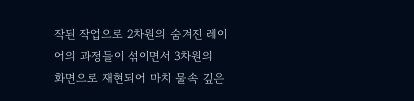작된 작업으로 2차원의 숨겨진 레이어의 과정들이 섞이면서 3차원의 화면으로 재현되어 마치 물속 깊은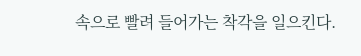속으로 빨려 들어가는 착각을 일으킨다.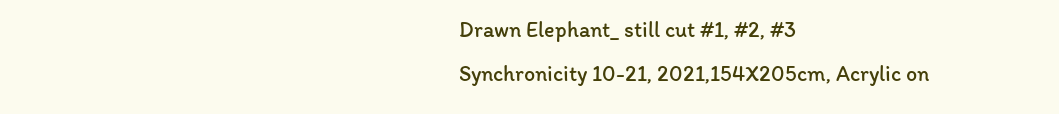Drawn Elephant_ still cut #1, #2, #3
Synchronicity 10-21, 2021,154X205cm, Acrylic on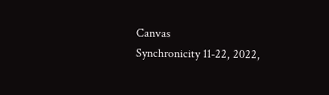Canvas
Synchronicity 11-22, 2022,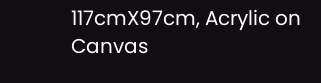117cmX97cm, Acrylic on Canvas